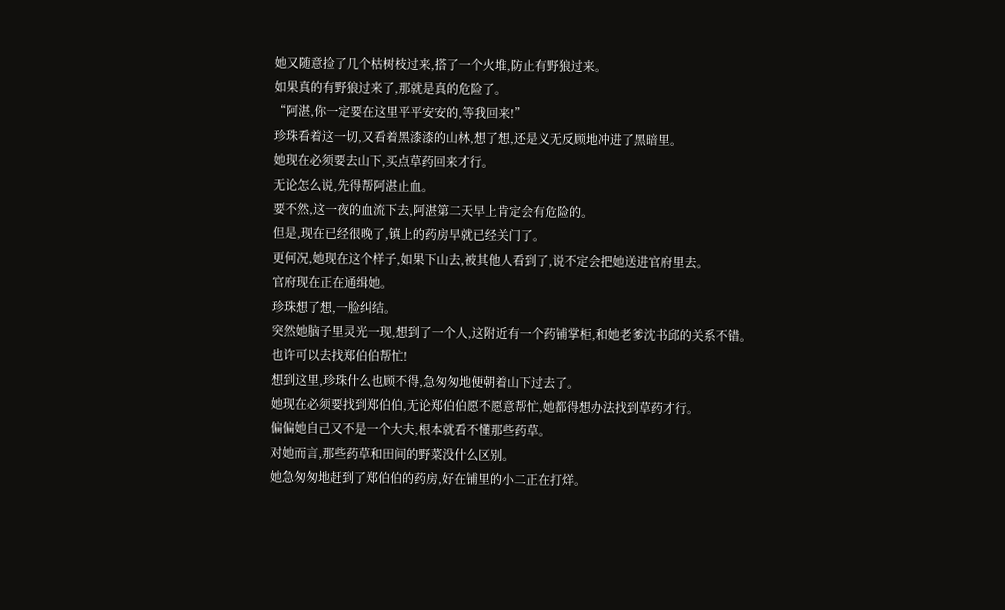她又随意捡了几个枯树枝过来,搭了一个火堆,防止有野狼过来。
如果真的有野狼过来了,那就是真的危险了。
“阿湛,你一定要在这里平平安安的,等我回来!”
珍珠看着这一切,又看着黑漆漆的山林,想了想,还是义无反顾地冲进了黑暗里。
她现在必须要去山下,买点草药回来才行。
无论怎么说,先得帮阿湛止血。
要不然,这一夜的血流下去,阿湛第二天早上肯定会有危险的。
但是,现在已经很晚了,镇上的药房早就已经关门了。
更何况,她现在这个样子,如果下山去,被其他人看到了,说不定会把她送进官府里去。
官府现在正在通缉她。
珍珠想了想,一脸纠结。
突然她脑子里灵光一现,想到了一个人,这附近有一个药铺掌柜,和她老爹沈书邱的关系不错。
也许可以去找郑伯伯帮忙!
想到这里,珍珠什么也顾不得,急匆匆地便朝着山下过去了。
她现在必须要找到郑伯伯,无论郑伯伯愿不愿意帮忙,她都得想办法找到草药才行。
偏偏她自己又不是一个大夫,根本就看不懂那些药草。
对她而言,那些药草和田间的野菜没什么区别。
她急匆匆地赶到了郑伯伯的药房,好在铺里的小二正在打烊。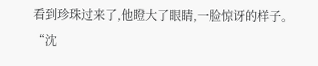看到珍珠过来了,他瞪大了眼睛,一脸惊讶的样子。
“沈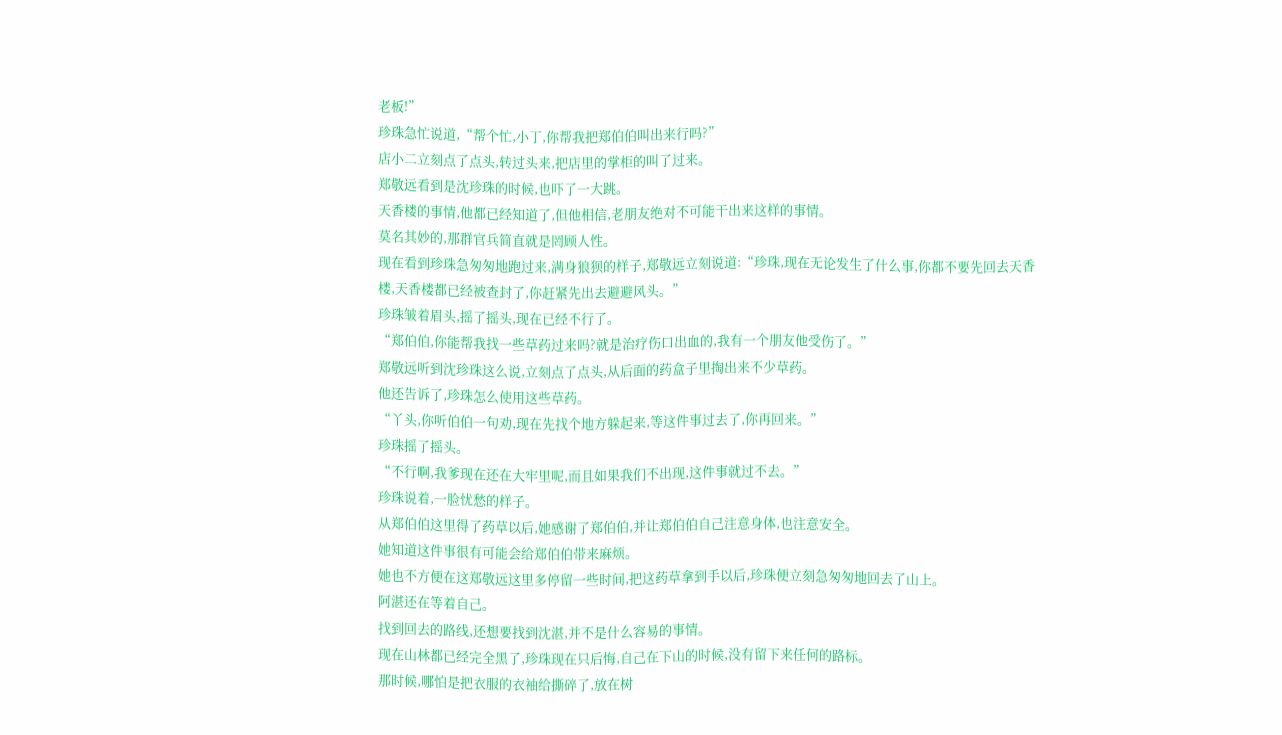老板!”
珍珠急忙说道,“帮个忙,小丁,你帮我把郑伯伯叫出来行吗?”
店小二立刻点了点头,转过头来,把店里的掌柜的叫了过来。
郑敬远看到是沈珍珠的时候,也吓了一大跳。
天香楼的事情,他都已经知道了,但他相信,老朋友绝对不可能干出来这样的事情。
莫名其妙的,那群官兵简直就是罔顾人性。
现在看到珍珠急匆匆地跑过来,满身狼狈的样子,郑敬远立刻说道:“珍珠,现在无论发生了什么事,你都不要先回去天香楼,天香楼都已经被查封了,你赶紧先出去避避风头。”
珍珠皱着眉头,摇了摇头,现在已经不行了。
“郑伯伯,你能帮我找一些草药过来吗?就是治疗伤口出血的,我有一个朋友他受伤了。”
郑敬远听到沈珍珠这么说,立刻点了点头,从后面的药盒子里掏出来不少草药。
他还告诉了,珍珠怎么使用这些草药。
“丫头,你听伯伯一句劝,现在先找个地方躲起来,等这件事过去了,你再回来。”
珍珠摇了摇头。
“不行啊,我爹现在还在大牢里呢,而且如果我们不出现,这件事就过不去。”
珍珠说着,一脸忧愁的样子。
从郑伯伯这里得了药草以后,她感谢了郑伯伯,并让郑伯伯自己注意身体,也注意安全。
她知道这件事很有可能会给郑伯伯带来麻烦。
她也不方便在这郑敬远这里多停留一些时间,把这药草拿到手以后,珍珠便立刻急匆匆地回去了山上。
阿湛还在等着自己。
找到回去的路线,还想要找到沈湛,并不是什么容易的事情。
现在山林都已经完全黑了,珍珠现在只后悔,自己在下山的时候,没有留下来任何的路标。
那时候,哪怕是把衣服的衣袖给撕碎了,放在树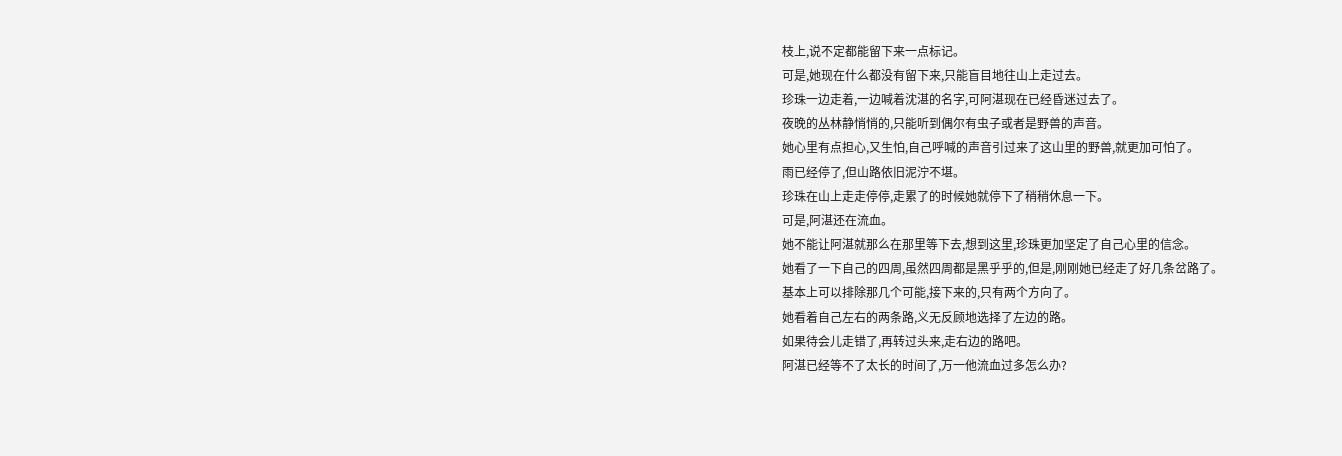枝上,说不定都能留下来一点标记。
可是,她现在什么都没有留下来,只能盲目地往山上走过去。
珍珠一边走着,一边喊着沈湛的名字,可阿湛现在已经昏迷过去了。
夜晚的丛林静悄悄的,只能听到偶尔有虫子或者是野兽的声音。
她心里有点担心,又生怕,自己呼喊的声音引过来了这山里的野兽,就更加可怕了。
雨已经停了,但山路依旧泥泞不堪。
珍珠在山上走走停停,走累了的时候她就停下了稍稍休息一下。
可是,阿湛还在流血。
她不能让阿湛就那么在那里等下去,想到这里,珍珠更加坚定了自己心里的信念。
她看了一下自己的四周,虽然四周都是黑乎乎的,但是,刚刚她已经走了好几条岔路了。
基本上可以排除那几个可能,接下来的,只有两个方向了。
她看着自己左右的两条路,义无反顾地选择了左边的路。
如果待会儿走错了,再转过头来,走右边的路吧。
阿湛已经等不了太长的时间了,万一他流血过多怎么办?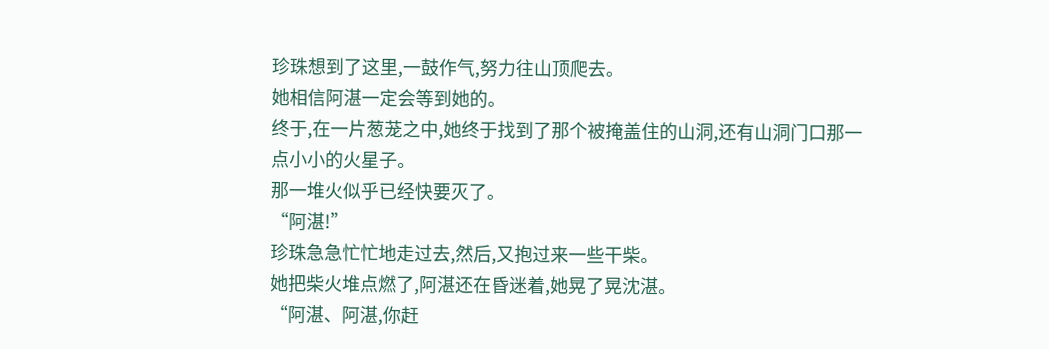珍珠想到了这里,一鼓作气,努力往山顶爬去。
她相信阿湛一定会等到她的。
终于,在一片葱茏之中,她终于找到了那个被掩盖住的山洞,还有山洞门口那一点小小的火星子。
那一堆火似乎已经快要灭了。
“阿湛!”
珍珠急急忙忙地走过去,然后,又抱过来一些干柴。
她把柴火堆点燃了,阿湛还在昏迷着,她晃了晃沈湛。
“阿湛、阿湛,你赶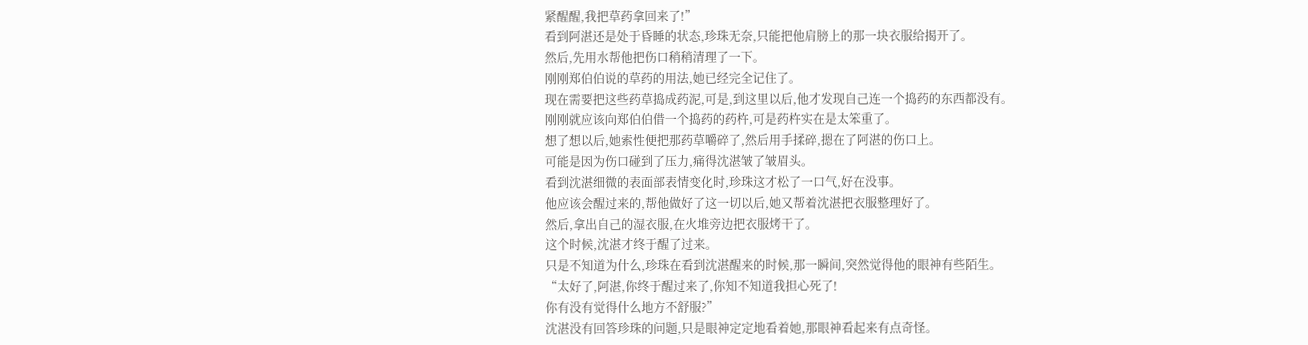紧醒醒,我把草药拿回来了!”
看到阿湛还是处于昏睡的状态,珍珠无奈,只能把他肩膀上的那一块衣服给揭开了。
然后,先用水帮他把伤口稍稍清理了一下。
刚刚郑伯伯说的草药的用法,她已经完全记住了。
现在需要把这些药草捣成药泥,可是,到这里以后,他才发现自己连一个捣药的东西都没有。
刚刚就应该向郑伯伯借一个捣药的药杵,可是药杵实在是太笨重了。
想了想以后,她索性便把那药草嚼碎了,然后用手揉碎,摁在了阿湛的伤口上。
可能是因为伤口碰到了压力,痛得沈湛皱了皱眉头。
看到沈湛细微的表面部表情变化时,珍珠这才松了一口气,好在没事。
他应该会醒过来的,帮他做好了这一切以后,她又帮着沈湛把衣服整理好了。
然后,拿出自己的湿衣服,在火堆旁边把衣服烤干了。
这个时候,沈湛才终于醒了过来。
只是不知道为什么,珍珠在看到沈湛醒来的时候,那一瞬间,突然觉得他的眼神有些陌生。
“太好了,阿湛,你终于醒过来了,你知不知道我担心死了!
你有没有觉得什么地方不舒服?”
沈湛没有回答珍珠的问题,只是眼神定定地看着她,那眼神看起来有点奇怪。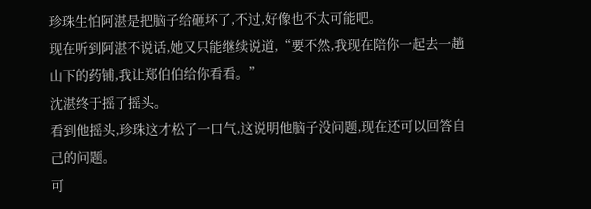珍珠生怕阿湛是把脑子给砸坏了,不过,好像也不太可能吧。
现在听到阿湛不说话,她又只能继续说道,“要不然,我现在陪你一起去一趟山下的药铺,我让郑伯伯给你看看。”
沈湛终于摇了摇头。
看到他摇头,珍珠这才松了一口气,这说明他脑子没问题,现在还可以回答自己的问题。
可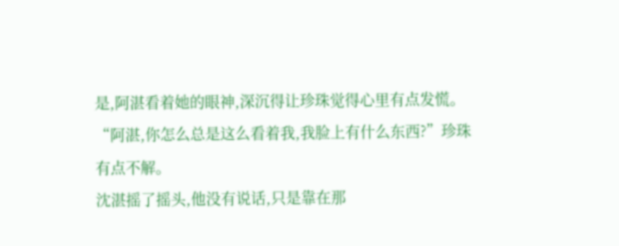是,阿湛看着她的眼神,深沉得让珍珠觉得心里有点发慌。
“阿湛,你怎么总是这么看着我,我脸上有什么东西?”珍珠有点不解。
沈湛摇了摇头,他没有说话,只是靠在那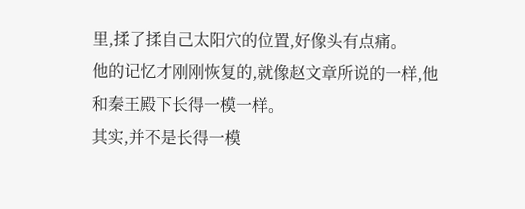里,揉了揉自己太阳穴的位置,好像头有点痛。
他的记忆才刚刚恢复的,就像赵文章所说的一样,他和秦王殿下长得一模一样。
其实,并不是长得一模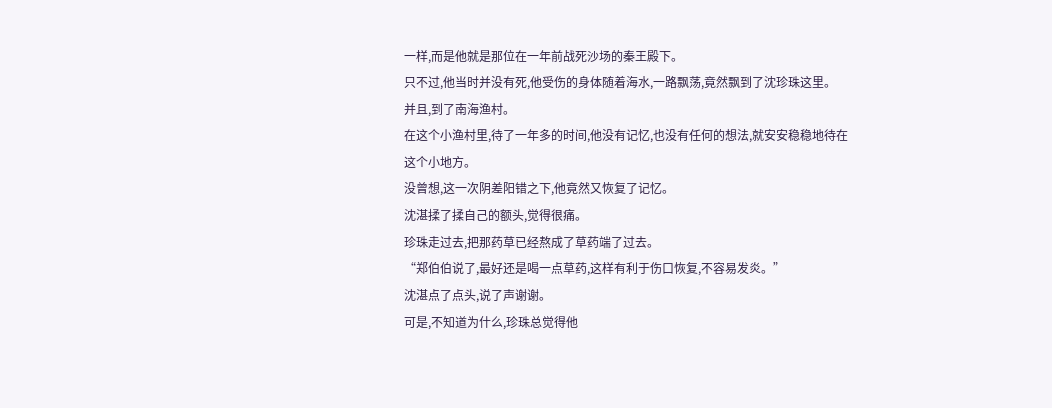一样,而是他就是那位在一年前战死沙场的秦王殿下。
只不过,他当时并没有死,他受伤的身体随着海水,一路飘荡,竟然飘到了沈珍珠这里。
并且,到了南海渔村。
在这个小渔村里,待了一年多的时间,他没有记忆,也没有任何的想法,就安安稳稳地待在这个小地方。
没曾想,这一次阴差阳错之下,他竟然又恢复了记忆。
沈湛揉了揉自己的额头,觉得很痛。
珍珠走过去,把那药草已经熬成了草药端了过去。
“郑伯伯说了,最好还是喝一点草药,这样有利于伤口恢复,不容易发炎。”
沈湛点了点头,说了声谢谢。
可是,不知道为什么,珍珠总觉得他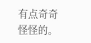有点奇奇怪怪的。